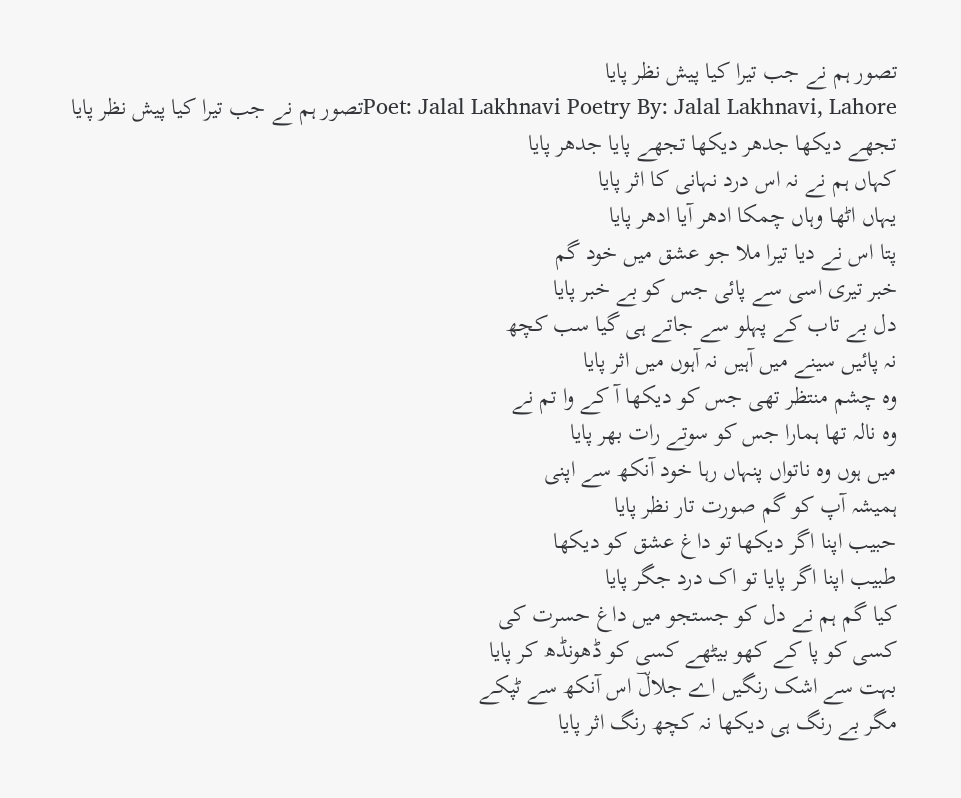تصور ہم نے جب تیرا کیا پیش نظر پایا
Poet: Jalal Lakhnavi Poetry By: Jalal Lakhnavi, Lahoreتصور ہم نے جب تیرا کیا پیش نظر پایا
تجھے دیکھا جدھر دیکھا تجھے پایا جدھر پایا
کہاں ہم نے نہ اس درد نہانی کا اثر پایا
یہاں اٹھا وہاں چمکا ادھر آیا ادھر پایا
پتا اس نے دیا تیرا ملا جو عشق میں خود گم
خبر تیری اسی سے پائی جس کو بے خبر پایا
دل بے تاب کے پہلو سے جاتے ہی گیا سب کچھ
نہ پائیں سینے میں آہیں نہ آہوں میں اثر پایا
وہ چشم منتظر تھی جس کو دیکھا آ کے وا تم نے
وہ نالہ تھا ہمارا جس کو سوتے رات بھر پایا
میں ہوں وہ ناتواں پنہاں رہا خود آنکھ سے اپنی
ہمیشہ آپ کو گم صورت تار نظر پایا
حبیب اپنا اگر دیکھا تو داغ عشق کو دیکھا
طبیب اپنا اگر پایا تو اک درد جگر پایا
کیا گم ہم نے دل کو جستجو میں داغ حسرت کی
کسی کو پا کے کھو بیٹھے کسی کو ڈھونڈھ کر پایا
بہت سے اشک رنگیں اے جلالؔ اس آنکھ سے ٹپکے
مگر بے رنگ ہی دیکھا نہ کچھ رنگ اثر پایا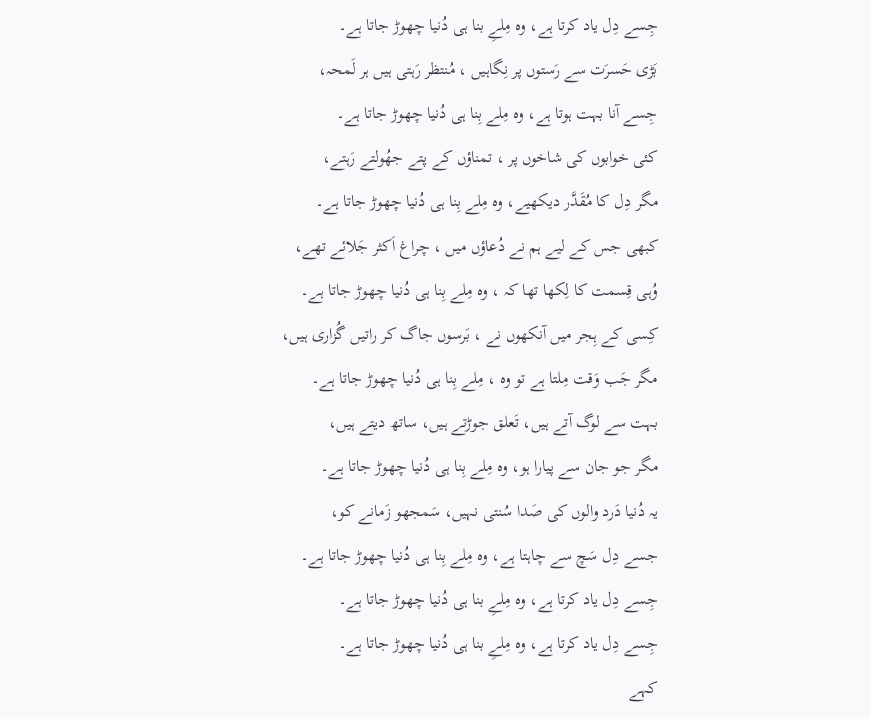جِسے دِل یاد کرتا ہے، وہ مِلےِ بنا ہی دُنیا چھوڑ جاتا ہے۔
بَڑی حَسرَت سے رَستوں پر نِگاہیں ، مُنتظر رَہتی ہیں ہر لَمحہ،
جِسے آنا بہت ہوتا ہے، وہ مِلے بِنا ہی دُنیا چھوڑ جاتا ہے۔
کئی خوابوں کی شاخوں پر ، تمناؤں کے پتے جھُولتے رَہتے،
مگر دِل کا مُقَدَّر دیکھیے، وہ مِلے بِنا ہی دُنیا چھوڑ جاتا ہے۔
کبھی جس کے لیے ہم نے دُعاؤں میں ، چراغ اَکثر جَلائے تھے،
وُہی قِسمت کا لِکھا تھا کہ ، وہ مِلے بِنا ہی دُنیا چھوڑ جاتا ہے۔
کِسی کے ہِجر میں آنکھوں نے ، بَرسوں جاگ کر راتیں گُزاری ہیں،
مگر جَب وَقت مِلتا ہے تو وہ ، مِلے بِنا ہی دُنیا چھوڑ جاتا ہے۔
بہت سے لوگ آتے ہیں، تَعلق جوڑتے ہیں، ساتھ دیتے ہیں،
مگر جو جان سے پیارا ہو، وہ مِلے بِنا ہی دُنیا چھوڑ جاتا ہے۔
یہ دُنیا دَرد والوں کی صَدا سُنتی نہیں، سَمجھو زَمانے کو،
جسے دِل سَچ سے چاہتا ہے، وہ مِلے بِنا ہی دُنیا چھوڑ جاتا ہے۔
جِسے دِل یاد کرتا ہے، وہ مِلےِ بنا ہی دُنیا چھوڑ جاتا ہے۔
جِسے دِل یاد کرتا ہے، وہ مِلےِ بنا ہی دُنیا چھوڑ جاتا ہے۔
کہے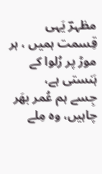مظہرؔ یَہی قِسمت ہمیں ، ہر موڑ پر رُلوا کے ہَنستی ہے،
جِسے ہم عُمر بھَر چاہیں، وہ مِلے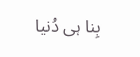بِنا ہی دُنیا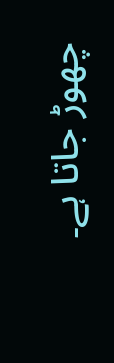چھوڑ جاتا ہے۔